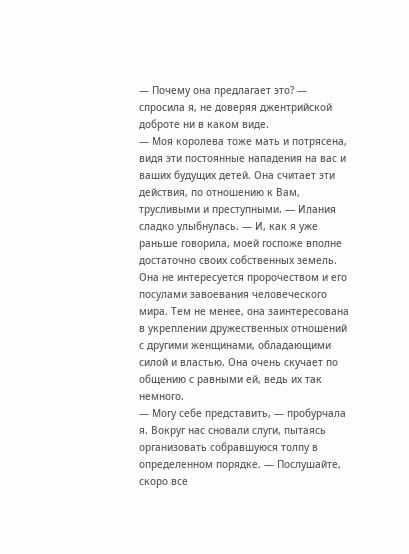— Почему она предлагает это? — спросила я, не доверяя джентрийской доброте ни в каком виде.
— Моя королева тоже мать и потрясена, видя эти постоянные нападения на вас и ваших будущих детей. Она считает эти действия, по отношению к Вам, трусливыми и преступными. — Илания сладко улыбнулась. — И, как я уже раньше говорила, моей госпоже вполне достаточно своих собственных земель. Она не интересуется пророчеством и его посулами завоевания человеческого мира. Тем не менее, она заинтересована в укреплении дружественных отношений с другими женщинами, обладающими силой и властью. Она очень скучает по общению с равными ей, ведь их так немного.
— Могу себе представить, — пробурчала я. Вокруг нас сновали слуги, пытаясь организовать собравшуюся толпу в определенном порядке. — Послушайте, скоро все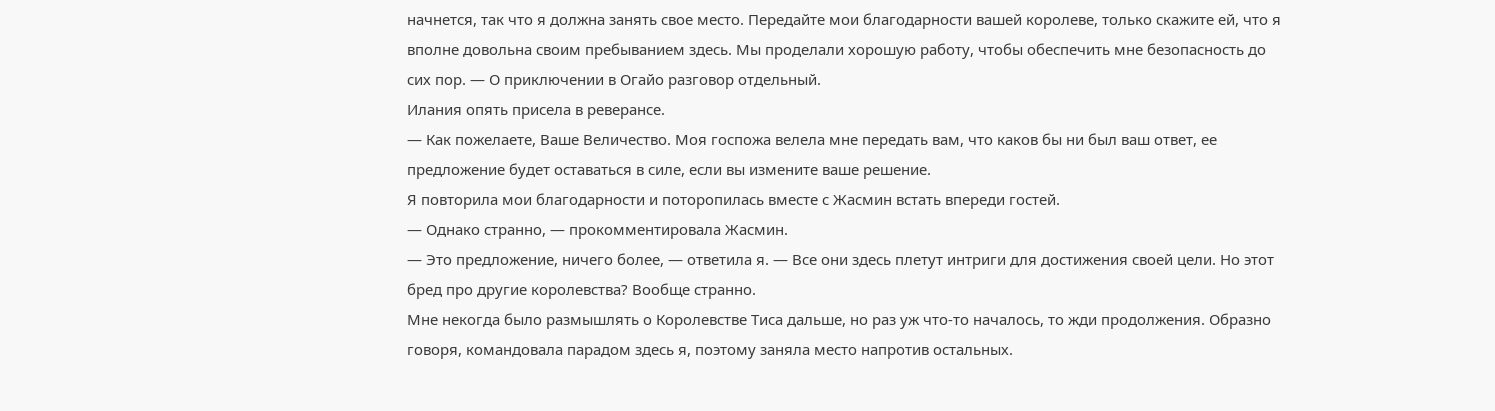начнется, так что я должна занять свое место. Передайте мои благодарности вашей королеве, только скажите ей, что я вполне довольна своим пребыванием здесь. Мы проделали хорошую работу, чтобы обеспечить мне безопасность до сих пор. — О приключении в Огайо разговор отдельный.
Илания опять присела в реверансе.
— Как пожелаете, Ваше Величество. Моя госпожа велела мне передать вам, что каков бы ни был ваш ответ, ее предложение будет оставаться в силе, если вы измените ваше решение.
Я повторила мои благодарности и поторопилась вместе с Жасмин встать впереди гостей.
— Однако странно, — прокомментировала Жасмин.
— Это предложение, ничего более, — ответила я. — Все они здесь плетут интриги для достижения своей цели. Но этот бред про другие королевства? Вообще странно.
Мне некогда было размышлять о Королевстве Тиса дальше, но раз уж что-то началось, то жди продолжения. Образно говоря, командовала парадом здесь я, поэтому заняла место напротив остальных.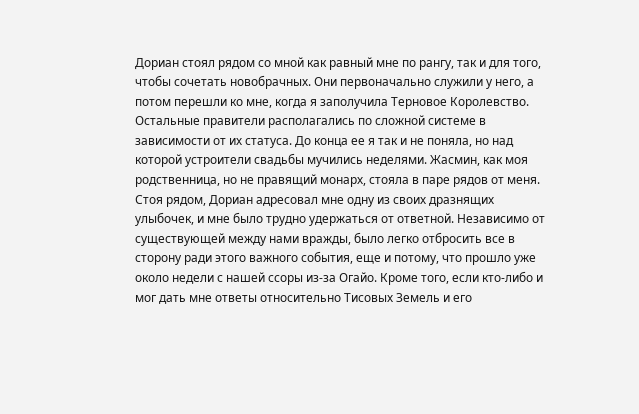Дориан стоял рядом со мной как равный мне по рангу, так и для того, чтобы сочетать новобрачных. Они первоначально служили у него, а потом перешли ко мне, когда я заполучила Терновое Королевство. Остальные правители располагались по сложной системе в зависимости от их статуса. До конца ее я так и не поняла, но над которой устроители свадьбы мучились неделями. Жасмин, как моя родственница, но не правящий монарх, стояла в паре рядов от меня. Стоя рядом, Дориан адресовал мне одну из своих дразнящих улыбочек, и мне было трудно удержаться от ответной. Независимо от существующей между нами вражды, было легко отбросить все в сторону ради этого важного события, еще и потому, что прошло уже около недели с нашей ссоры из-за Огайо. Кроме того, если кто-либо и мог дать мне ответы относительно Тисовых Земель и его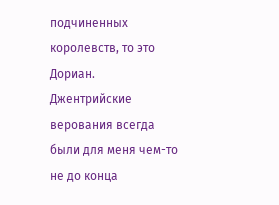подчиненных королевств, то это Дориан.
Джентрийские верования всегда были для меня чем-то не до конца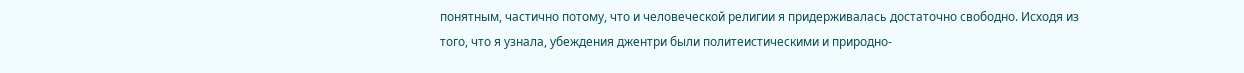понятным, частично потому, что и человеческой религии я придерживалась достаточно свободно. Исходя из того, что я узнала, убеждения джентри были политеистическими и природно-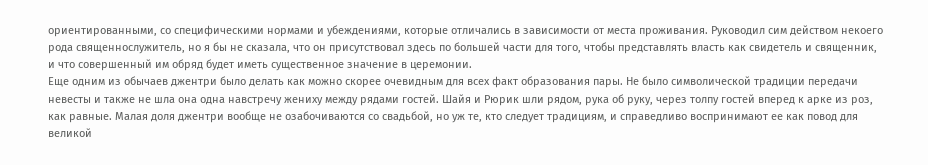ориентированными, со специфическими нормами и убеждениями, которые отличались в зависимости от места проживания. Руководил сим действом некоего рода священнослужитель, но я бы не сказала, что он присутствовал здесь по большей части для того, чтобы представлять власть как свидетель и священник, и что совершенный им обряд будет иметь существенное значение в церемонии.
Еще одним из обычаев джентри было делать как можно скорее очевидным для всех факт образования пары. Не было символической традиции передачи невесты и также не шла она одна навстречу жениху между рядами гостей. Шайя и Рюрик шли рядом, рука об руку, через толпу гостей вперед к арке из роз, как равные. Малая доля джентри вообще не озабочиваются со свадьбой, но уж те, кто следует традициям, и справедливо воспринимают ее как повод для великой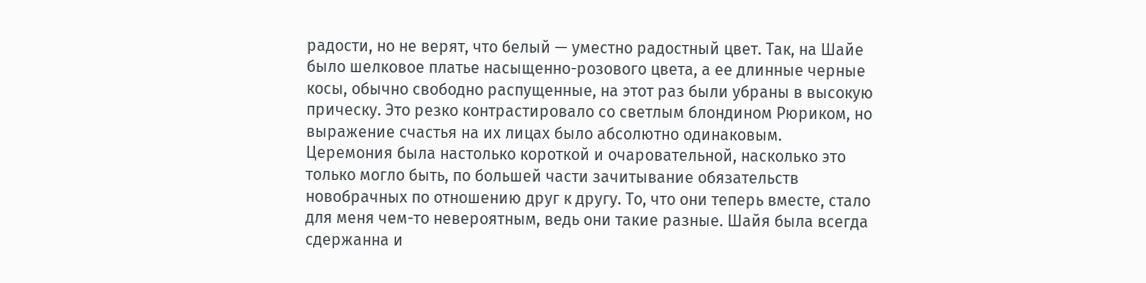радости, но не верят, что белый — уместно радостный цвет. Так, на Шайе было шелковое платье насыщенно-розового цвета, а ее длинные черные косы, обычно свободно распущенные, на этот раз были убраны в высокую прическу. Это резко контрастировало со светлым блондином Рюриком, но выражение счастья на их лицах было абсолютно одинаковым.
Церемония была настолько короткой и очаровательной, насколько это только могло быть, по большей части зачитывание обязательств новобрачных по отношению друг к другу. То, что они теперь вместе, стало для меня чем-то невероятным, ведь они такие разные. Шайя была всегда сдержанна и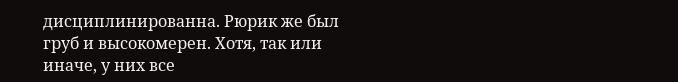дисциплинированна. Рюрик же был груб и высокомерен. Хотя, так или иначе, у них все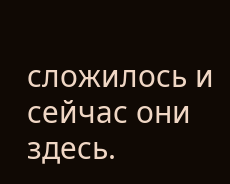сложилось и сейчас они здесь.